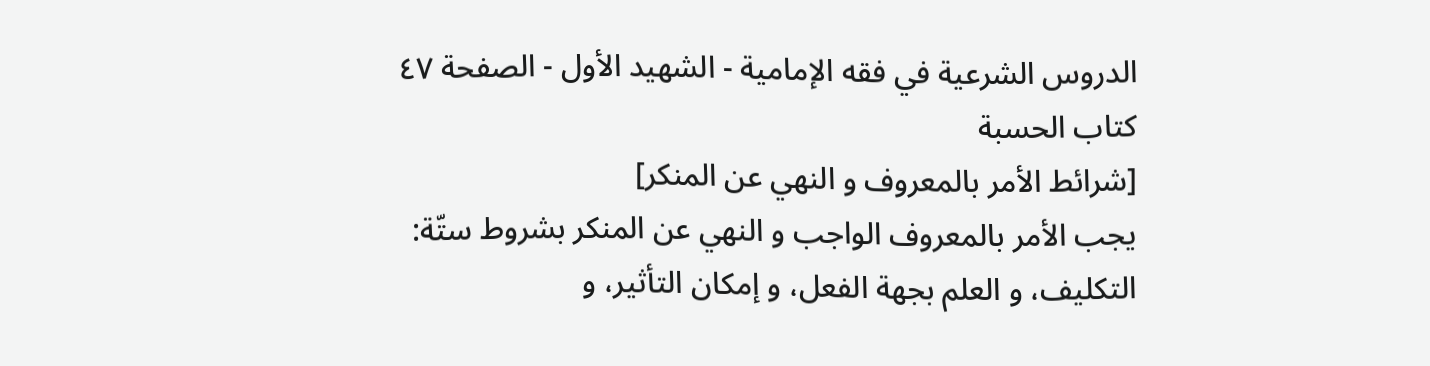الدروس الشرعية في فقه الإمامية - الشهيد الأول - الصفحة ٤٧
كتاب الحسبة
[شرائط الأمر بالمعروف و النهي عن المنكر]
يجب الأمر بالمعروف الواجب و النهي عن المنكر بشروط ستّة: التكليف، و العلم بجهة الفعل، و إمكان التأثير، و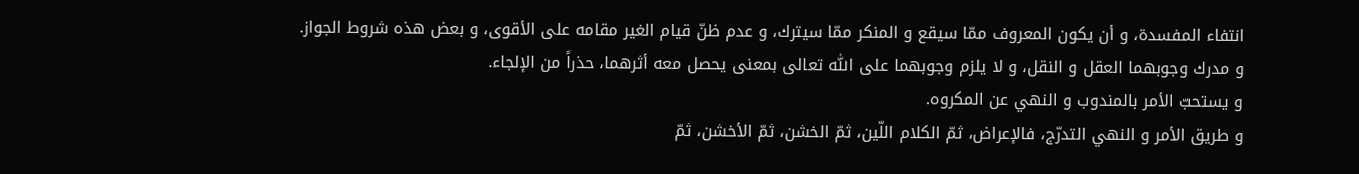انتفاء المفسدة، و أن يكون المعروف ممّا سيقع و المنكر ممّا سيترك، و عدم ظنّ قيام الغير مقامه على الأقوى، و بعض هذه شروط الجواز.
و مدرك وجوبهما العقل و النقل، و لا يلزم وجوبهما على اللّٰه تعالى بمعنى يحصل معه أثرهما، حذراً من الإلجاء.
و يستحبّ الأمر بالمندوب و النهي عن المكروه.
و طريق الأمر و النهي التدرّج، فالإعراض، ثمّ الكلام اللّين، ثمّ الخشن، ثمّ الأخشن، ثمّ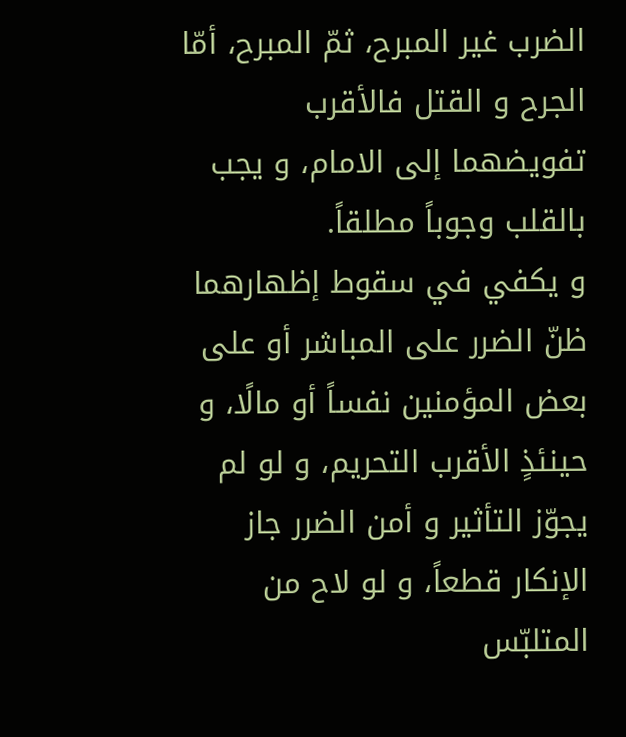الضرب غير المبرح، ثمّ المبرح، أمّا الجرح و القتل فالأقرب تفويضهما إلى الامام، و يجب بالقلب وجوباً مطلقاً.
و يكفي في سقوط إظهارهما ظنّ الضرر على المباشر أو على بعض المؤمنين نفساً أو مالًا، و حينئذٍ الأقرب التحريم، و لو لم يجوّز التأثير و أمن الضرر جاز الإنكار قطعاً، و لو لاح من المتلبّس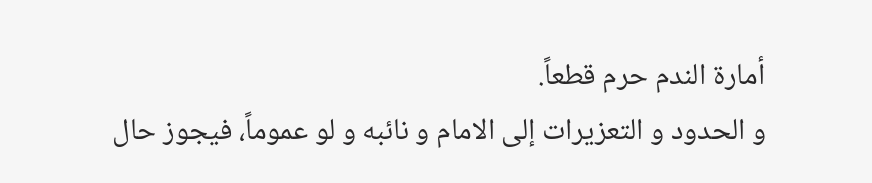أمارة الندم حرم قطعاً.
و الحدود و التعزيرات إلى الامام و نائبه و لو عموماً، فيجوز حال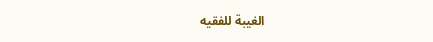الغيبة للفقيه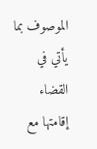الموصوف بما يأتي في القضاء إقامتها مع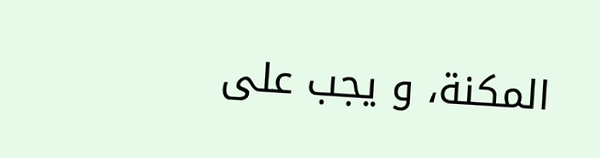المكنة، و يجب على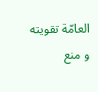العامّة تقويته و منع